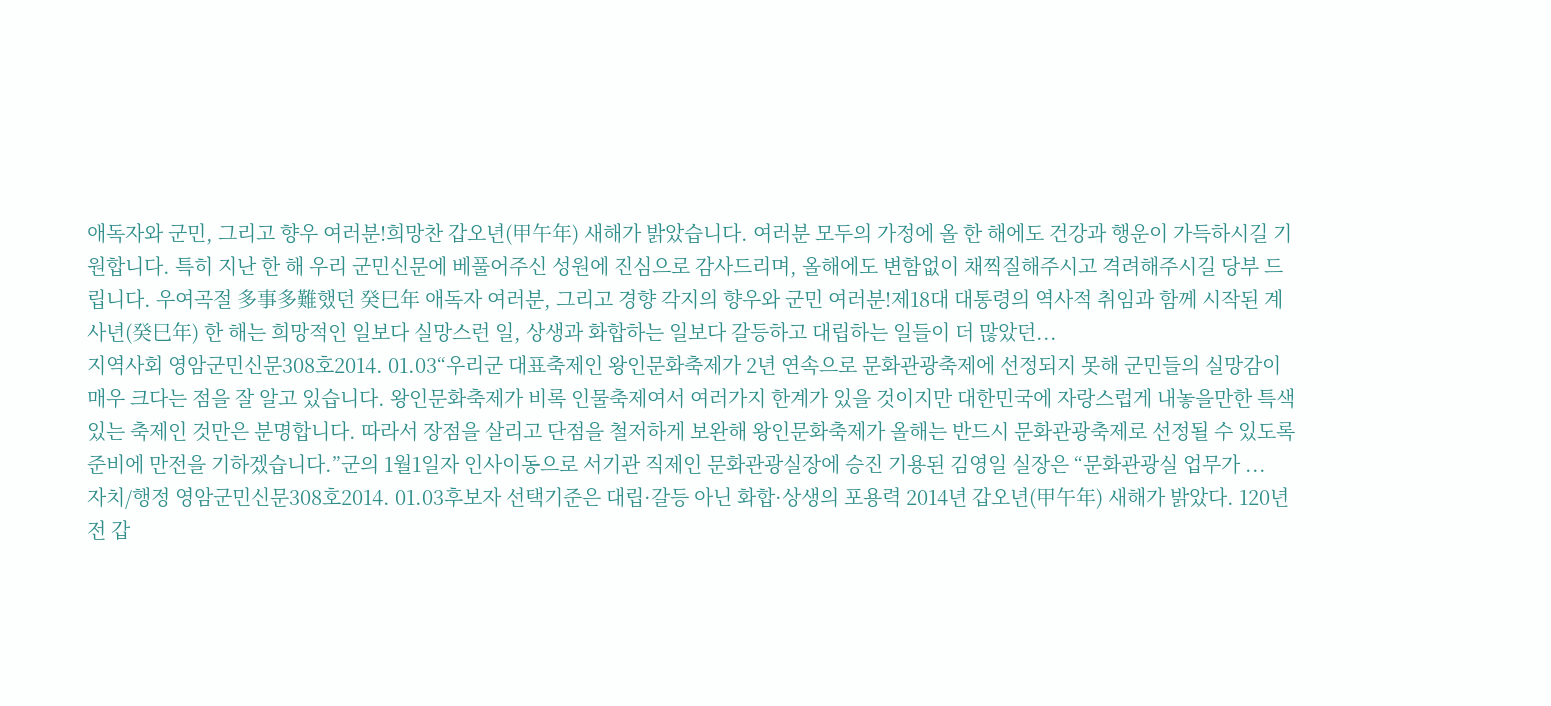애독자와 군민, 그리고 향우 여러분!희망찬 갑오년(甲午年) 새해가 밝았습니다. 여러분 모두의 가정에 올 한 해에도 건강과 행운이 가득하시길 기원합니다. 특히 지난 한 해 우리 군민신문에 베풀어주신 성원에 진심으로 감사드리며, 올해에도 변함없이 채찍질해주시고 격려해주시길 당부 드립니다. 우여곡절 多事多難했던 癸巳年 애독자 여러분, 그리고 경향 각지의 향우와 군민 여러분!제18대 대통령의 역사적 취임과 함께 시작된 계사년(癸巳年) 한 해는 희망적인 일보다 실망스런 일, 상생과 화합하는 일보다 갈등하고 대립하는 일들이 더 많았던...
지역사회 영암군민신문308호2014. 01.03“우리군 대표축제인 왕인문화축제가 2년 연속으로 문화관광축제에 선정되지 못해 군민들의 실망감이 매우 크다는 점을 잘 알고 있습니다. 왕인문화축제가 비록 인물축제여서 여러가지 한계가 있을 것이지만 대한민국에 자랑스럽게 내놓을만한 특색있는 축제인 것만은 분명합니다. 따라서 장점을 살리고 단점을 철저하게 보완해 왕인문화축제가 올해는 반드시 문화관광축제로 선정될 수 있도록 준비에 만전을 기하겠습니다.”군의 1월1일자 인사이동으로 서기관 직제인 문화관광실장에 승진 기용된 김영일 실장은 “문화관광실 업무가 ...
자치/행정 영암군민신문308호2014. 01.03후보자 선택기준은 대립·갈등 아닌 화합·상생의 포용력 2014년 갑오년(甲午年) 새해가 밝았다. 120년 전 갑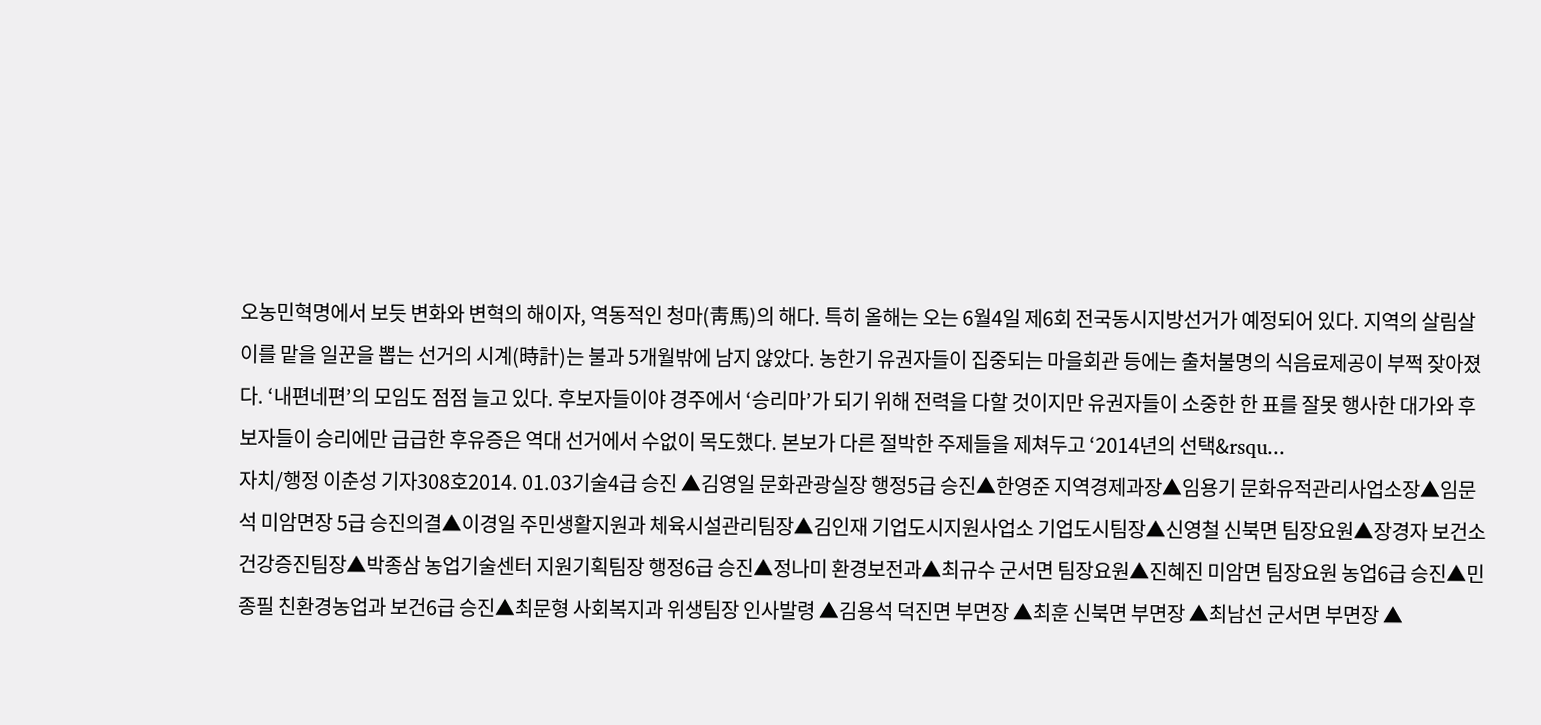오농민혁명에서 보듯 변화와 변혁의 해이자, 역동적인 청마(靑馬)의 해다. 특히 올해는 오는 6월4일 제6회 전국동시지방선거가 예정되어 있다. 지역의 살림살이를 맡을 일꾼을 뽑는 선거의 시계(時計)는 불과 5개월밖에 남지 않았다. 농한기 유권자들이 집중되는 마을회관 등에는 출처불명의 식음료제공이 부쩍 잦아졌다. ‘내편네편’의 모임도 점점 늘고 있다. 후보자들이야 경주에서 ‘승리마’가 되기 위해 전력을 다할 것이지만 유권자들이 소중한 한 표를 잘못 행사한 대가와 후보자들이 승리에만 급급한 후유증은 역대 선거에서 수없이 목도했다. 본보가 다른 절박한 주제들을 제쳐두고 ‘2014년의 선택&rsqu...
자치/행정 이춘성 기자308호2014. 01.03기술4급 승진 ▲김영일 문화관광실장 행정5급 승진▲한영준 지역경제과장▲임용기 문화유적관리사업소장▲임문석 미암면장 5급 승진의결▲이경일 주민생활지원과 체육시설관리팀장▲김인재 기업도시지원사업소 기업도시팀장▲신영철 신북면 팀장요원▲장경자 보건소 건강증진팀장▲박종삼 농업기술센터 지원기획팀장 행정6급 승진▲정나미 환경보전과▲최규수 군서면 팀장요원▲진혜진 미암면 팀장요원 농업6급 승진▲민종필 친환경농업과 보건6급 승진▲최문형 사회복지과 위생팀장 인사발령 ▲김용석 덕진면 부면장 ▲최훈 신북면 부면장 ▲최남선 군서면 부면장 ▲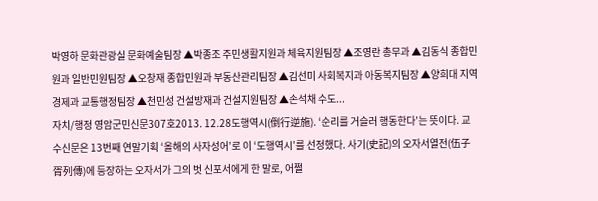박영하 문화관광실 문화예술팀장 ▲박종조 주민생활지원과 체육지원팀장 ▲조영란 총무과 ▲김동식 종합민원과 일반민원팀장 ▲오창재 종합민원과 부동산관리팀장 ▲김선미 사회복지과 아동복지팀장 ▲양희대 지역경제과 교통행정팀장 ▲천민성 건설방재과 건설지원팀장 ▲손석채 수도...
자치/행정 영암군민신문307호2013. 12.28도행역시(倒行逆施). ‘순리를 거슬러 행동한다’는 뜻이다. 교수신문은 13번째 연말기획 ‘올해의 사자성어’로 이 ‘도행역시’를 선정했다. 사기(史記)의 오자서열전(伍子胥列傳)에 등장하는 오자서가 그의 벗 신포서에게 한 말로, 어쩔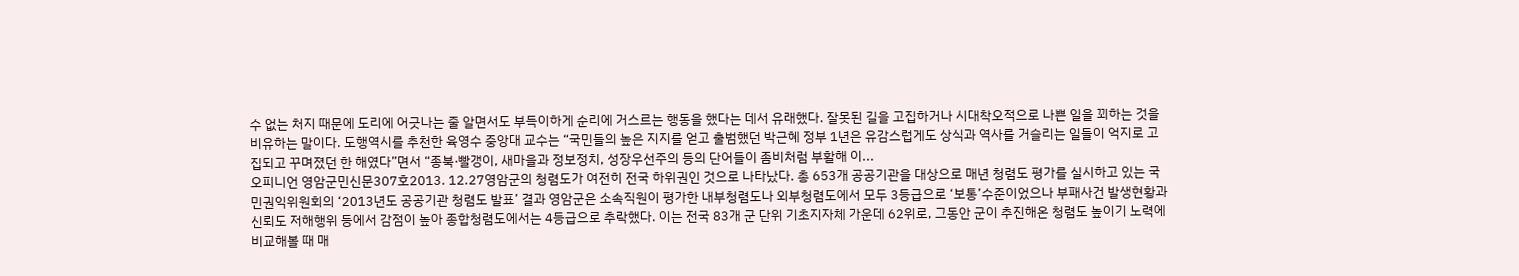수 없는 처지 때문에 도리에 어긋나는 줄 알면서도 부득이하게 순리에 거스르는 행동을 했다는 데서 유래했다. 잘못된 길을 고집하거나 시대착오적으로 나쁜 일을 꾀하는 것을 비유하는 말이다. 도행역시를 추천한 육영수 중앙대 교수는 “국민들의 높은 지지를 얻고 출범했던 박근혜 정부 1년은 유감스럽게도 상식과 역사를 거슬리는 일들이 억지로 고집되고 꾸며졌던 한 해였다”면서 “종북·빨갱이, 새마을과 정보정치, 성장우선주의 등의 단어들이 좀비처럼 부활해 이...
오피니언 영암군민신문307호2013. 12.27영암군의 청렴도가 여전히 전국 하위권인 것으로 나타났다. 총 653개 공공기관을 대상으로 매년 청렴도 평가를 실시하고 있는 국민권익위원회의 ‘2013년도 공공기관 청렴도 발표’ 결과 영암군은 소속직원이 평가한 내부청렴도나 외부청렴도에서 모두 3등급으로 ‘보통’수준이었으나 부패사건 발생현황과 신뢰도 저해행위 등에서 감점이 높아 종합청렴도에서는 4등급으로 추락했다. 이는 전국 83개 군 단위 기초지자체 가운데 62위로, 그동안 군이 추진해온 청렴도 높이기 노력에 비교해볼 때 매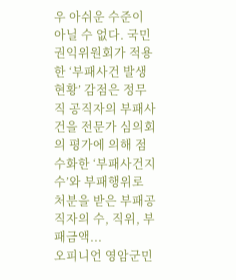우 아쉬운 수준이 아닐 수 없다. 국민권익위원회가 적용한 ‘부패사건 발생현황’ 감점은 정무직 공직자의 부패사건을 전문가 심의회의 평가에 의해 점수화한 ‘부패사건지수’와 부패행위로 처분을 받은 부패공직자의 수, 직위, 부패금액...
오피니언 영암군민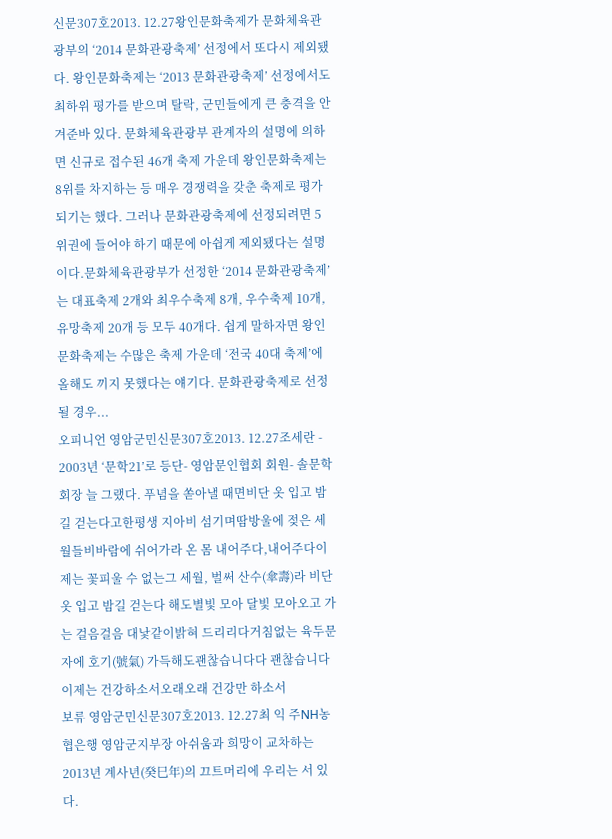신문307호2013. 12.27왕인문화축제가 문화체육관광부의 ‘2014 문화관광축제’ 선정에서 또다시 제외됐다. 왕인문화축제는 ‘2013 문화관광축제’ 선정에서도 최하위 평가를 받으며 탈락, 군민들에게 큰 충격을 안겨준바 있다. 문화체육관광부 관계자의 설명에 의하면 신규로 접수된 46개 축제 가운데 왕인문화축제는 8위를 차지하는 등 매우 경쟁력을 갖춘 축제로 평가되기는 했다. 그러나 문화관광축제에 선정되려면 5위권에 들어야 하기 때문에 아쉽게 제외됐다는 설명이다.문화체육관광부가 선정한 ‘2014 문화관광축제’는 대표축제 2개와 최우수축제 8개, 우수축제 10개, 유망축제 20개 등 모두 40개다. 쉽게 말하자면 왕인문화축제는 수많은 축제 가운데 ‘전국 40대 축제’에 올해도 끼지 못했다는 얘기다. 문화관광축제로 선정될 경우...
오피니언 영암군민신문307호2013. 12.27조세란 - 2003년 ‘문학21’로 등단- 영암문인협회 회원- 솔문학 회장 늘 그랬다. 푸념을 쏟아낼 때면비단 옷 입고 밤길 걷는다고한평생 지아비 섬기며땀방울에 젖은 세월들비바람에 쉬어가라 온 몸 내어주다,내어주다이제는 꽃피울 수 없는그 세월, 벌써 산수(傘壽)라 비단 옷 입고 밤길 걷는다 해도별빛 모아 달빛 모아오고 가는 걸음걸음 대낯같이밝혀 드리리다거침없는 육두문자에 호기(號氣) 가득해도괜찮습니다다 괜찮습니다이제는 건강하소서오래오래 건강만 하소서
보류 영암군민신문307호2013. 12.27최 익 주NH농협은행 영암군지부장 아쉬움과 희망이 교차하는 2013년 계사년(癸巳年)의 끄트머리에 우리는 서 있다.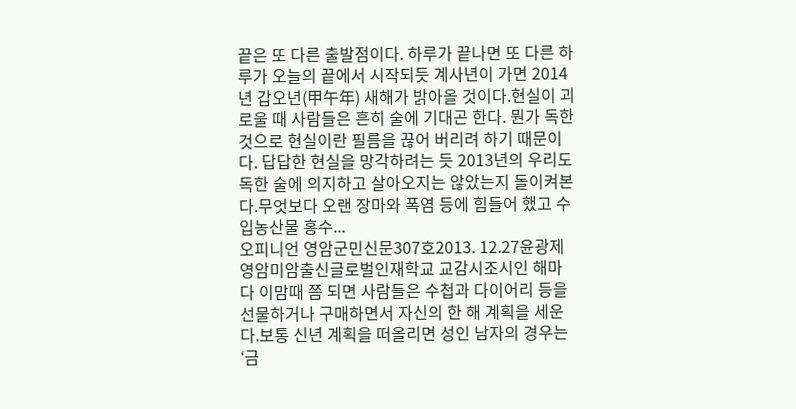끝은 또 다른 출발점이다. 하루가 끝나면 또 다른 하루가 오늘의 끝에서 시작되듯 계사년이 가면 2014년 갑오년(甲午年) 새해가 밝아올 것이다.현실이 괴로울 때 사람들은 흔히 술에 기대곤 한다. 뭔가 독한 것으로 현실이란 필름을 끊어 버리려 하기 때문이다. 답답한 현실을 망각하려는 듯 2013년의 우리도 독한 술에 의지하고 살아오지는 않았는지 돌이켜본다.무엇보다 오랜 장마와 폭염 등에 힘들어 했고 수입농산물 홍수...
오피니언 영암군민신문307호2013. 12.27윤광제영암미암출신글로벌인재학교 교감시조시인 해마다 이맘때 쯤 되면 사람들은 수첩과 다이어리 등을 선물하거나 구매하면서 자신의 한 해 계획을 세운다.보통 신년 계획을 떠올리면 성인 남자의 경우는 ‘금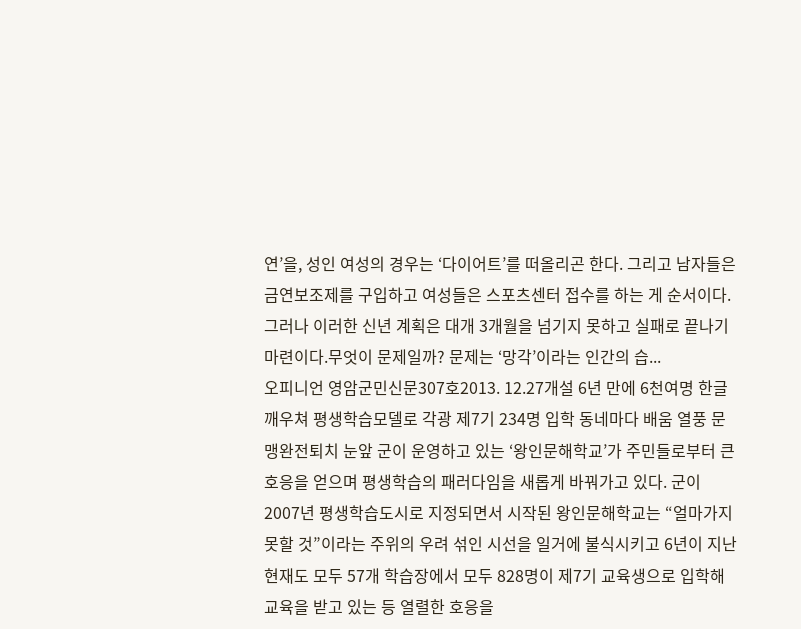연’을, 성인 여성의 경우는 ‘다이어트’를 떠올리곤 한다. 그리고 남자들은 금연보조제를 구입하고 여성들은 스포츠센터 접수를 하는 게 순서이다. 그러나 이러한 신년 계획은 대개 3개월을 넘기지 못하고 실패로 끝나기 마련이다.무엇이 문제일까? 문제는 ‘망각’이라는 인간의 습...
오피니언 영암군민신문307호2013. 12.27개설 6년 만에 6천여명 한글 깨우쳐 평생학습모델로 각광 제7기 234명 입학 동네마다 배움 열풍 문맹완전퇴치 눈앞 군이 운영하고 있는 ‘왕인문해학교’가 주민들로부터 큰 호응을 얻으며 평생학습의 패러다임을 새롭게 바꿔가고 있다. 군이 2007년 평생학습도시로 지정되면서 시작된 왕인문해학교는 “얼마가지 못할 것”이라는 주위의 우려 섞인 시선을 일거에 불식시키고 6년이 지난 현재도 모두 57개 학습장에서 모두 828명이 제7기 교육생으로 입학해 교육을 받고 있는 등 열렬한 호응을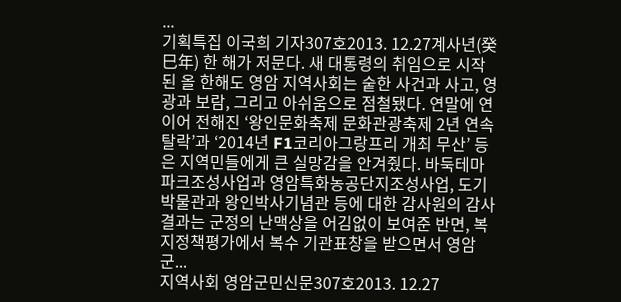...
기획특집 이국희 기자307호2013. 12.27계사년(癸巳年) 한 해가 저문다. 새 대통령의 취임으로 시작된 올 한해도 영암 지역사회는 숱한 사건과 사고, 영광과 보람, 그리고 아쉬움으로 점철됐다. 연말에 연이어 전해진 ‘왕인문화축제 문화관광축제 2년 연속 탈락’과 ‘2014년 F1코리아그랑프리 개최 무산’ 등은 지역민들에게 큰 실망감을 안겨줬다. 바둑테마파크조성사업과 영암특화농공단지조성사업, 도기박물관과 왕인박사기념관 등에 대한 감사원의 감사결과는 군정의 난맥상을 어김없이 보여준 반면, 복지정책평가에서 복수 기관표창을 받으면서 영암군...
지역사회 영암군민신문307호2013. 12.27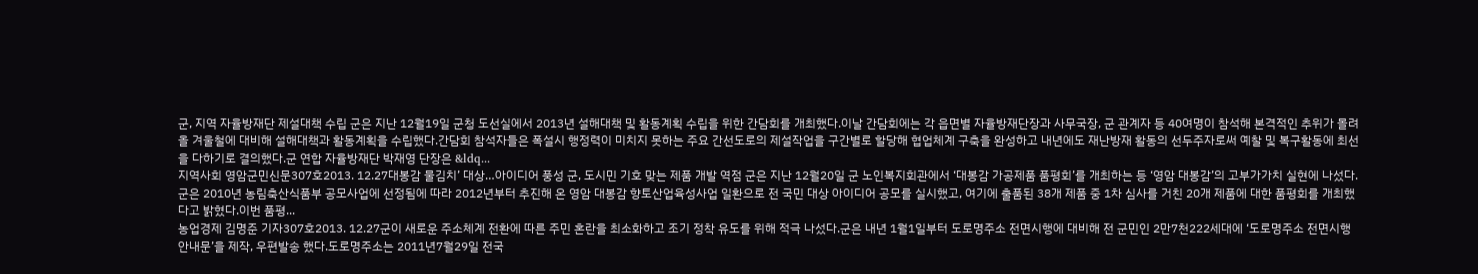군, 지역 자율방재단 제설대책 수립 군은 지난 12월19일 군청 도선실에서 2013년 설해대책 및 활동계획 수립을 위한 간담회를 개최했다.이날 간담회에는 각 읍면별 자율방재단장과 사무국장, 군 관계자 등 40여명이 참석해 본격적인 추위가 몰려올 겨울철에 대비해 설해대책과 활동계획을 수립했다.간담회 참석자들은 폭설시 행정력이 미치지 못하는 주요 간선도로의 제설작업을 구간별로 할당해 협업체계 구축을 완성하고 내년에도 재난방재 활동의 선두주자로써 예찰 및 복구활동에 최선을 다하기로 결의했다.군 연합 자율방재단 박재영 단장은 &ldq...
지역사회 영암군민신문307호2013. 12.27대봉감 물김치’ 대상…아이디어 풍성 군, 도시민 기호 맞는 제품 개발 역점 군은 지난 12월20일 군 노인복지회관에서 ‘대봉감 가공제품 품평회’를 개최하는 등 ‘영암 대봉감’의 고부가가치 실현에 나섰다.군은 2010년 농림축산식품부 공모사업에 선정됨에 따라 2012년부터 추진해 온 영암 대봉감 향토산업육성사업 일환으로 전 국민 대상 아이디어 공모를 실시했고, 여기에 출품된 38개 제품 중 1차 심사를 거친 20개 제품에 대한 품평회를 개최했다고 밝혔다.이번 품평...
농업경제 김명준 기자307호2013. 12.27군이 새로운 주소체계 전환에 따른 주민 혼란을 최소화하고 조기 정착 유도를 위해 적극 나섰다.군은 내년 1월1일부터 도로명주소 전면시행에 대비해 전 군민인 2만7천222세대에 ‘도로명주소 전면시행 안내문’을 제작, 우편발송 했다.도로명주소는 2011년7월29일 전국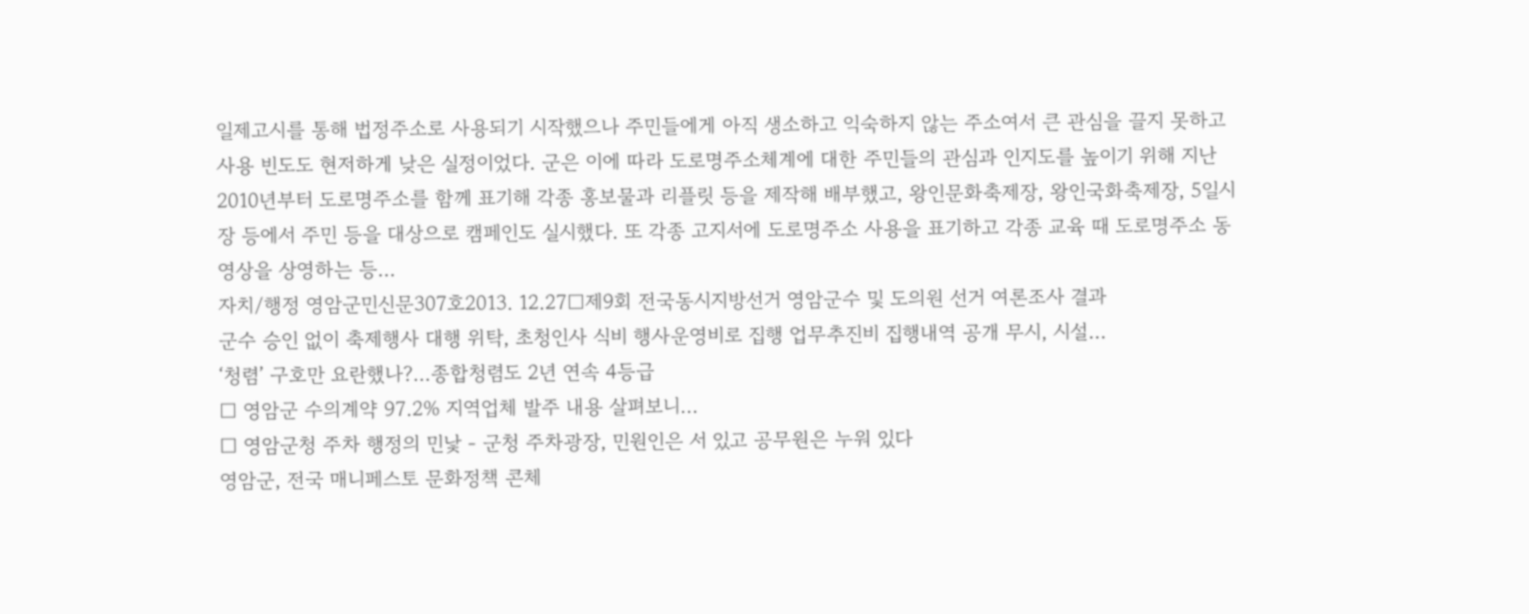일제고시를 통해 법정주소로 사용되기 시작했으나 주민들에게 아직 생소하고 익숙하지 않는 주소여서 큰 관심을 끌지 못하고 사용 빈도도 현저하게 낮은 실정이었다. 군은 이에 따라 도로명주소체계에 대한 주민들의 관심과 인지도를 높이기 위해 지난 2010년부터 도로명주소를 함께 표기해 각종 홍보물과 리플릿 등을 제작해 배부했고, 왕인문화축제장, 왕인국화축제장, 5일시장 등에서 주민 등을 대상으로 캠페인도 실시했다. 또 각종 고지서에 도로명주소 사용을 표기하고 각종 교육 때 도로명주소 동영상을 상영하는 등...
자치/행정 영암군민신문307호2013. 12.27□제9회 전국동시지방선거 영암군수 및 도의원 선거 여론조사 결과
군수 승인 없이 축제행사 대행 위탁, 초청인사 식비 행사운영비로 집행 업무추진비 집행내역 공개 무시, 시설...
‘청렴’ 구호만 요란했나?…종합청렴도 2년 연속 4등급
□ 영암군 수의계약 97.2% 지역업체 발주 내용 살펴보니...
□ 영암군청 주차 행정의 민낯 - 군청 주차광장, 민원인은 서 있고 공무원은 누워 있다
영암군, 전국 매니페스토 문화정책 콘체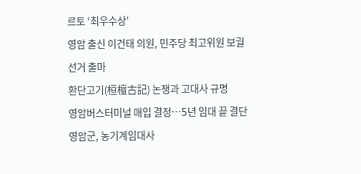르토 ‘최우수상’
영암 출신 이건태 의원, 민주당 최고위원 보궐선거 출마
환단고기(桓檀古記) 논쟁과 고대사 규명
영암버스터미널 매입 결정…5년 임대 끝 결단
영암군, 농기계임대사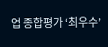업 종합평가 ‘최우수’